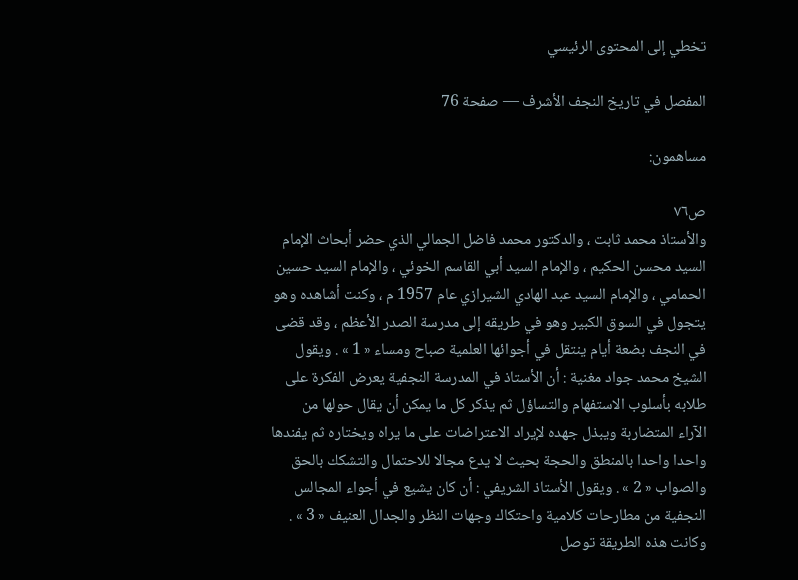تخطي إلى المحتوى الرئيسي

المفصل في تاريخ النجف الأشرف — صفحة 76

مساهمون:

ص٧٦
والأستاذ محمد ثابت ، والدكتور محمد فاضل الجمالي الذي حضر أبحاث الإمام السيد محسن الحكيم ، والإمام السيد أبي القاسم الخوئي ، والإمام السيد حسين الحمامي ، والإمام السيد عبد الهادي الشيرازي عام 1957 م ، وكنت أشاهده وهو يتجول في السوق الكبير وهو في طريقه إلى مدرسة الصدر الأعظم ، وقد قضى في النجف بضعة أيام ينتقل في أجوائها العلمية صباح ومساء « 1 » . ويقول الشيخ محمد جواد مغنية : أن الأستاذ في المدرسة النجفية يعرض الفكرة على طلابه بأسلوب الاستفهام والتساؤل ثم يذكر كل ما يمكن أن يقال حولها من الآراء المتضاربة ويبذل جهده لإيراد الاعتراضات على ما يراه ويختاره ثم يفندها واحدا واحدا بالمنطق والحجة بحيث لا يدع مجالا للاحتمال والتشكك بالحق والصواب « 2 » . ويقول الأستاذ الشريفي : أن كان يشيع في أجواء المجالس النجفية من مطارحات كلامية واحتكاك وجهات النظر والجدال العنيف « 3 » . وكانت هذه الطريقة توصل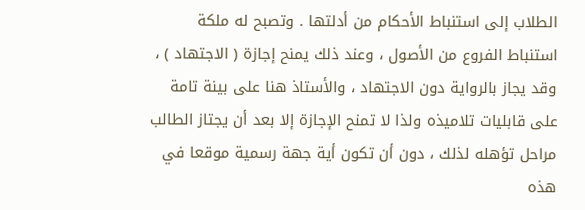الطلاب إلى استنباط الأحكام من أدلتها . وتصبح له ملكة استنباط الفروع من الأصول ، وعند ذلك يمنح إجازة ( الاجتهاد ) ، وقد يجاز بالرواية دون الاجتهاد ، والأستاذ هنا على بينة تامة على قابليات تلاميذه ولذا لا تمنح الإجازة إلا بعد أن يجتاز الطالب مراحل تؤهله لذلك ، دون أن تكون أية جهة رسمية موقعا في هذه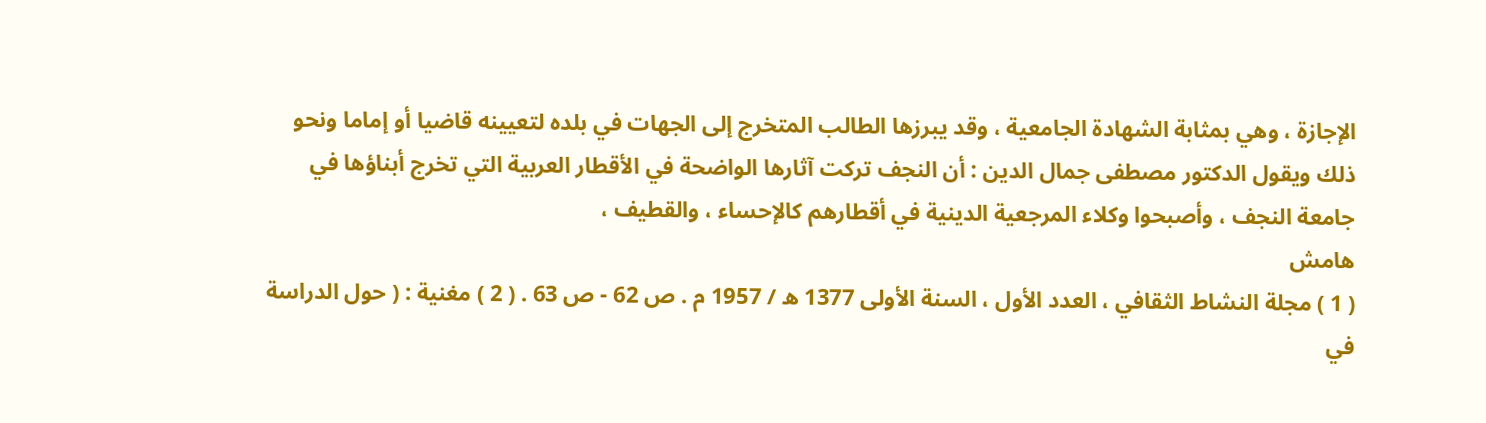الإجازة ، وهي بمثابة الشهادة الجامعية ، وقد يبرزها الطالب المتخرج إلى الجهات في بلده لتعيينه قاضيا أو إماما ونحو ذلك ويقول الدكتور مصطفى جمال الدين : أن النجف تركت آثارها الواضحة في الأقطار العربية التي تخرج أبناؤها في جامعة النجف ، وأصبحوا وكلاء المرجعية الدينية في أقطارهم كالإحساء ، والقطيف ،
هامش
( 1 ) مجلة النشاط الثقافي ، العدد الأول ، السنة الأولى 1377 ه / 1957 م . ص 62 - ص 63 . ( 2 ) مغنية : ( حول الدراسة في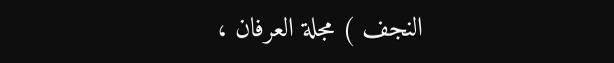النجف ) مجلة العرفان ،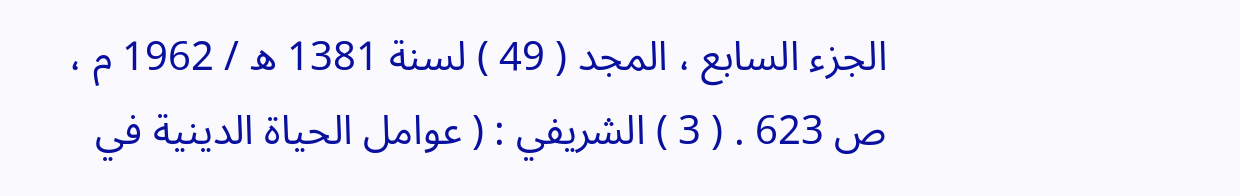الجزء السابع ، المجد ( 49 ) لسنة 1381 ه / 1962 م ، ص 623 . ( 3 ) الشريفي : ( عوامل الحياة الدينية في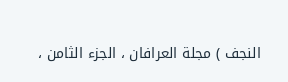النجف ) مجلة العرافان ، الجزء الثامن ،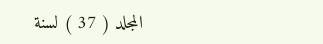المجلد ( 37 ) لسنة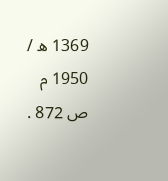1369 ه / 1950 م ص 872 .